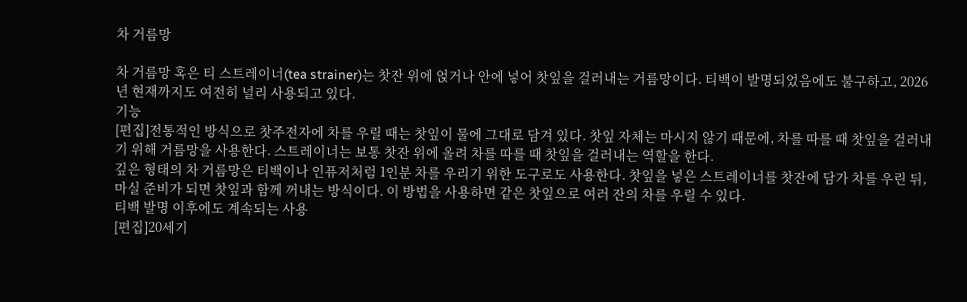차 거름망

차 거름망 혹은 티 스트레이너(tea strainer)는 찻잔 위에 얹거나 안에 넣어 찻잎을 걸러내는 거름망이다. 티백이 발명되었음에도 불구하고, 2026년 현재까지도 여전히 널리 사용되고 있다.
기능
[편집]전통적인 방식으로 찻주전자에 차를 우릴 때는 찻잎이 물에 그대로 담겨 있다. 찻잎 자체는 마시지 않기 때문에, 차를 따를 때 찻잎을 걸러내기 위해 거름망을 사용한다. 스트레이너는 보통 찻잔 위에 올려 차를 따를 때 찻잎을 걸러내는 역할을 한다.
깊은 형태의 차 거름망은 티백이나 인퓨저처럼 1인분 차를 우리기 위한 도구로도 사용한다. 찻잎을 넣은 스트레이너를 찻잔에 담가 차를 우린 뒤, 마실 준비가 되면 찻잎과 함께 꺼내는 방식이다. 이 방법을 사용하면 같은 찻잎으로 여러 잔의 차를 우릴 수 있다.
티백 발명 이후에도 계속되는 사용
[편집]20세기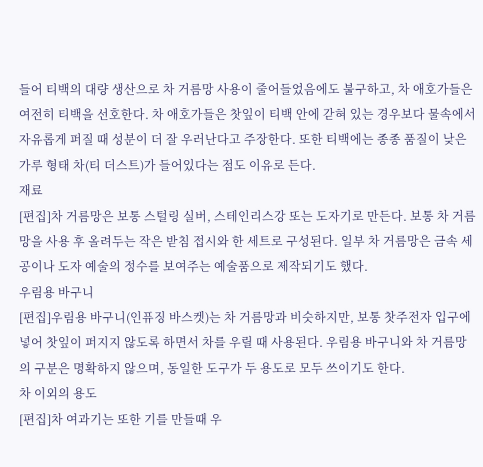들어 티백의 대량 생산으로 차 거름망 사용이 줄어들었음에도 불구하고, 차 애호가들은 여전히 티백을 선호한다. 차 애호가들은 찻잎이 티백 안에 갇혀 있는 경우보다 물속에서 자유롭게 퍼질 때 성분이 더 잘 우러난다고 주장한다. 또한 티백에는 종종 품질이 낮은 가루 형태 차(티 더스트)가 들어있다는 점도 이유로 든다.
재료
[편집]차 거름망은 보통 스털링 실버, 스테인리스강 또는 도자기로 만든다. 보통 차 거름망을 사용 후 올려두는 작은 받침 접시와 한 세트로 구성된다. 일부 차 거름망은 금속 세공이나 도자 예술의 정수를 보여주는 예술품으로 제작되기도 했다.
우림용 바구니
[편집]우림용 바구니(인퓨징 바스켓)는 차 거름망과 비슷하지만, 보통 찻주전자 입구에 넣어 찻잎이 퍼지지 않도록 하면서 차를 우릴 때 사용된다. 우림용 바구니와 차 거름망의 구분은 명확하지 않으며, 동일한 도구가 두 용도로 모두 쓰이기도 한다.
차 이외의 용도
[편집]차 여과기는 또한 기를 만들때 우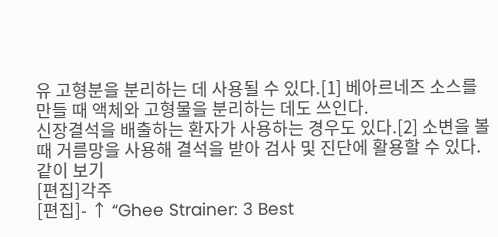유 고형분을 분리하는 데 사용될 수 있다.[1] 베아르네즈 소스를 만들 때 액체와 고형물을 분리하는 데도 쓰인다.
신장결석을 배출하는 환자가 사용하는 경우도 있다.[2] 소변을 볼 때 거름망을 사용해 결석을 받아 검사 및 진단에 활용할 수 있다.
같이 보기
[편집]각주
[편집]- ↑ “Ghee Strainer: 3 Best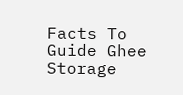Facts To Guide Ghee Storage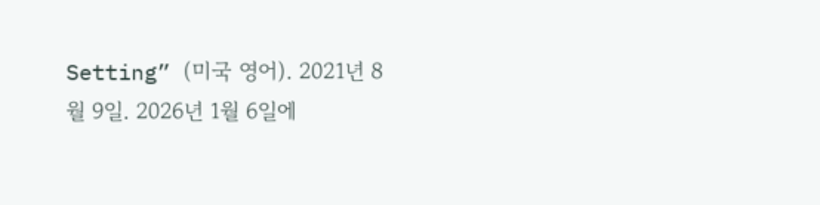Setting” (미국 영어). 2021년 8월 9일. 2026년 1월 6일에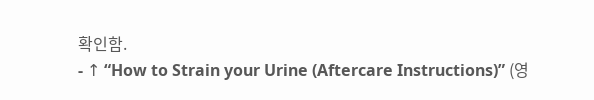확인함.
- ↑ “How to Strain your Urine (Aftercare Instructions)” (영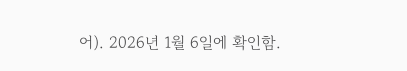어). 2026년 1월 6일에 확인함.